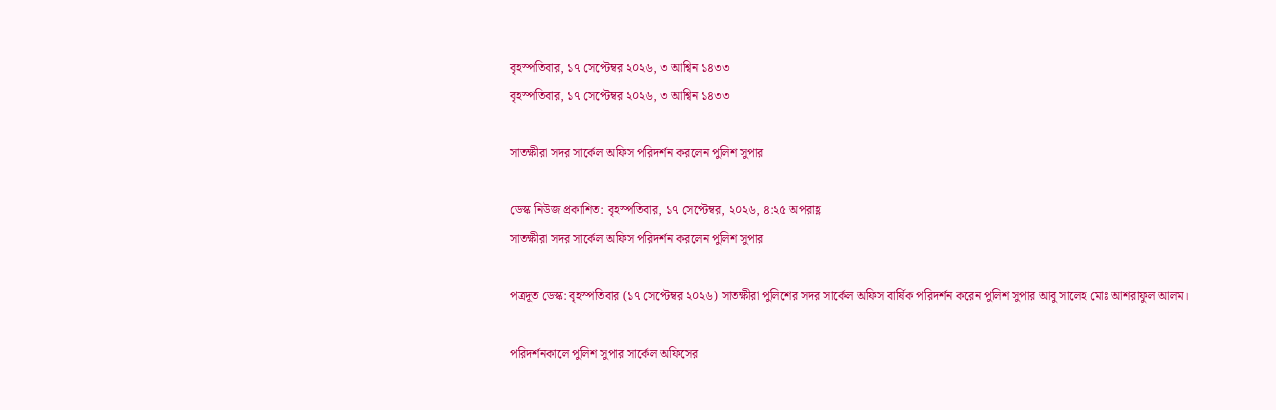বৃহস্পতিবার, ১৭ সেপ্টেম্বর ২০২৬, ৩ আশ্বিন ১৪৩৩
বৃহস্পতিবার, ১৭ সেপ্টেম্বর ২০২৬, ৩ আশ্বিন ১৪৩৩

সাতক্ষীরা সদর সার্কেল অফিস পরিদর্শন করলেন পুলিশ সুপার

ডেস্ক নিউজ প্রকাশিত: বৃহস্পতিবার, ১৭ সেপ্টেম্বর, ২০২৬, ৪:২৫ অপরাহ্ণ
সাতক্ষীরা সদর সার্কেল অফিস পরিদর্শন করলেন পুলিশ সুপার

পত্রদূত ডেস্ক: বৃহস্পতিবার (১৭ সেপ্টেম্বর ২০২৬) সাতক্ষীরা পুলিশের সদর সার্কেল অফিস বার্ষিক পরিদর্শন করেন পুলিশ সুপার আবু সালেহ মোঃ আশরাফুল আলম।

পরিদর্শনকালে পুলিশ সুপার সার্কেল অফিসের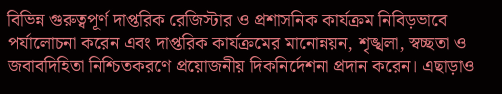বিভিন্ন গুরুত্বপূর্ণ দাপ্তরিক রেজিস্টার ও প্রশাসনিক কার্যক্রম নিবিড়ভাবে পর্যালোচনা করেন এবং দাপ্তরিক কার্যক্রমের মানোন্নয়ন, শৃঙ্খলা, স্বচ্ছতা ও জবাবদিহিতা নিশ্চিতকরণে প্রয়োজনীয় দিকনির্দেশনা প্রদান করেন। এছাড়াও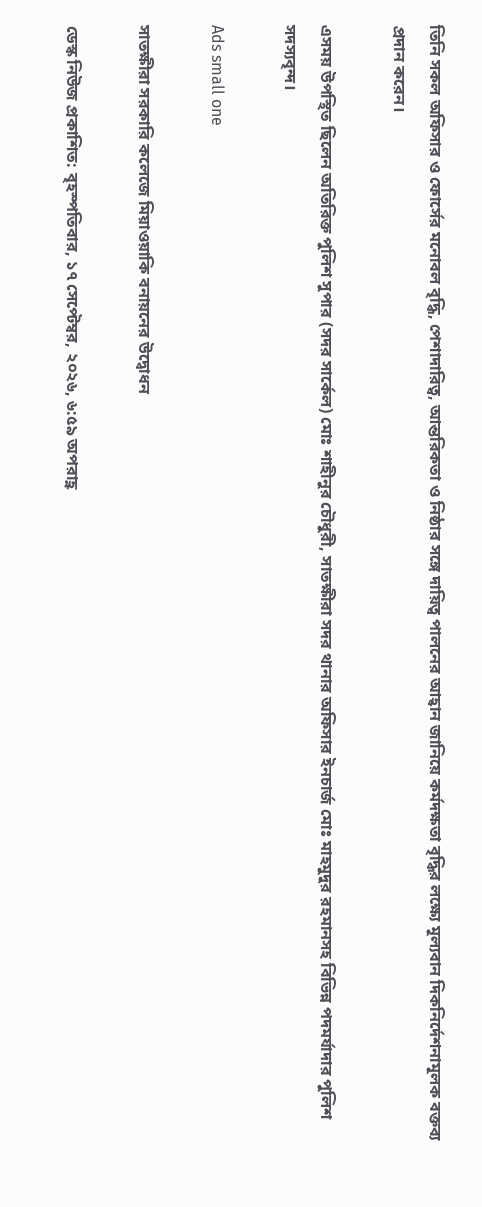তিনি সকল অফিসার ও ফোর্সের মনোবল বৃদ্ধি, পেশাদারিত্ব, আন্তরিকতা ও নিষ্ঠার সঙ্গে দায়িত্ব পালনের আহ্বান জানিয়ে কর্মদক্ষতা বৃদ্ধির লক্ষ্যে মূল্যবান দিকনির্দেশনামূলক বক্তব্য প্রদান করেন।

এসময় উপস্থিত ছিলেন অতিরিক্ত পুলিশ সুপার (সদর সার্কেল) মোঃ শাহীনুর চৌধুরী, সাতক্ষীরা সদর থানার অফিসার ইনচার্জ মোঃ মাহমুদুর রহমানসহ বিভিন্ন পদমর্যাদার পুলিশ সদস্যবৃন্দ।

Ads small one

সাতক্ষীরা সরকারি কলেজে মিয়াওয়াকি বনায়নের উদ্বোধন

ডেস্ক নিউজ প্রকাশিত: বৃহস্পতিবার, ১৭ সেপ্টেম্বর, ২০২৬, ৬:৫৯ অপরাহ্ণ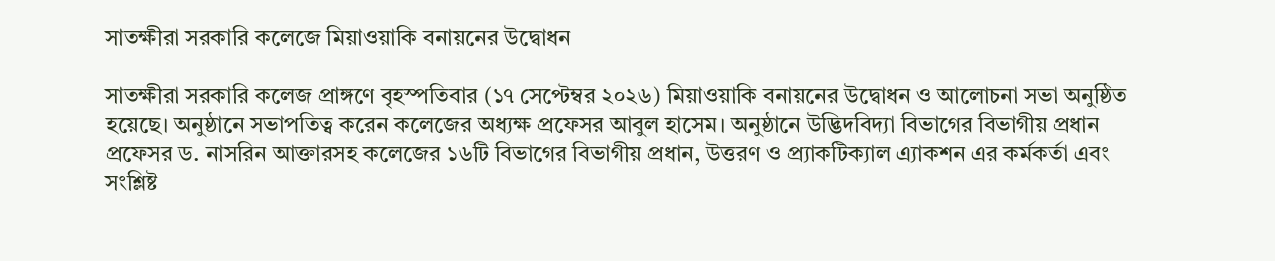সাতক্ষীরা সরকারি কলেজে মিয়াওয়াকি বনায়নের উদ্বোধন

সাতক্ষীরা সরকারি কলেজ প্রাঙ্গণে বৃহস্পতিবার (১৭ সেপ্টেম্বর ২০২৬) মিয়াওয়াকি বনায়নের উদ্বোধন ও আলোচনা সভা অনুষ্ঠিত হয়েছে। অনুষ্ঠানে সভাপতিত্ব করেন কলেজের অধ্যক্ষ প্রফেসর আবুল হাসেম। অনুষ্ঠানে উদ্ভিদবিদ্যা বিভাগের বিভাগীয় প্রধান প্রফেসর ড. নাসরিন আক্তারসহ কলেজের ১৬টি বিভাগের বিভাগীয় প্রধান, উত্তরণ ও প্র্যাকটিক্যাল এ্যাকশন এর কর্মকর্তা এবং সংশ্লিষ্ট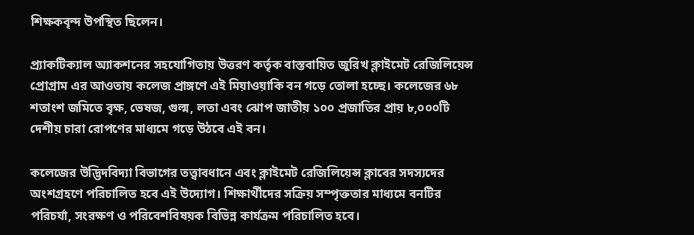শিক্ষকবৃন্দ উপস্থিত ছিলেন।

প্র্যাকটিক্যাল অ্যাকশনের সহযোগিতায় উত্তরণ কর্তৃক বাস্তবায়িত জুরিখ ক্লাইমেট রেজিলিয়েন্স প্রোগ্রাম এর আওতায় কলেজ প্রাঙ্গণে এই মিয়াওয়াকি বন গড়ে তোলা হচ্ছে। কলেজের ৬৮ শতাংশ জমিতে বৃক্ষ, ভেষজ, গুল্ম, লতা এবং ঝোপ জাতীয় ১০০ প্রজাতির প্রায় ৮,০০০টি দেশীয় চারা রোপণের মাধ্যমে গড়ে উঠবে এই বন।

কলেজের উদ্ভিদবিদ্যা বিভাগের তত্ত্বাবধানে এবং ক্লাইমেট রেজিলিয়েন্স ক্লাবের সদস্যদের অংশগ্রহণে পরিচালিত হবে এই উদ্যোগ। শিক্ষার্থীদের সক্রিয় সম্পৃক্ততার মাধ্যমে বনটির পরিচর্যা, সংরক্ষণ ও পরিবেশবিষয়ক বিভিন্ন কার্যক্রম পরিচালিত হবে।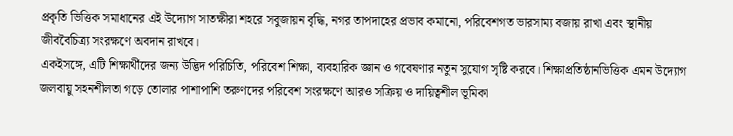প্রকৃতি ভিত্তিক সমাধানের এই উদ্যোগ সাতক্ষীরা শহরে সবুজায়ন বৃদ্ধি, নগর তাপদাহের প্রভাব কমানো, পরিবেশগত ভারসাম্য বজায় রাখা এবং স্থানীয় জীববৈচিত্র্য সংরক্ষণে অবদান রাখবে।
একইসঙ্গে, এটি শিক্ষার্থীদের জন্য উদ্ভিদ পরিচিতি, পরিবেশ শিক্ষা, ব্যবহারিক জ্ঞান ও গবেষণার নতুন সুযোগ সৃষ্টি করবে। শিক্ষাপ্রতিষ্ঠানভিত্তিক এমন উদ্যোগ জলবায়ু সহনশীলতা গড়ে তোলার পাশাপাশি তরুণদের পরিবেশ সংরক্ষণে আরও সক্রিয় ও দায়িত্বশীল ভূমিকা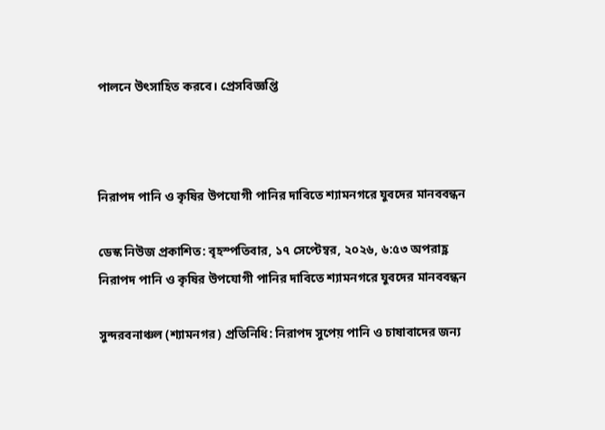পালনে উৎসাহিত করবে। প্রেসবিজ্ঞপ্তি



নিরাপদ পানি ও কৃষির উপযোগী পানির দাবিতে শ্যামনগরে যুবদের মানববন্ধন

ডেস্ক নিউজ প্রকাশিত: বৃহস্পতিবার, ১৭ সেপ্টেম্বর, ২০২৬, ৬:৫৩ অপরাহ্ণ
নিরাপদ পানি ও কৃষির উপযোগী পানির দাবিতে শ্যামনগরে যুবদের মানববন্ধন

সুন্দরবনাঞ্চল (শ্যামনগর) প্রতিনিধি: নিরাপদ সুপেয় পানি ও চাষাবাদের জন্য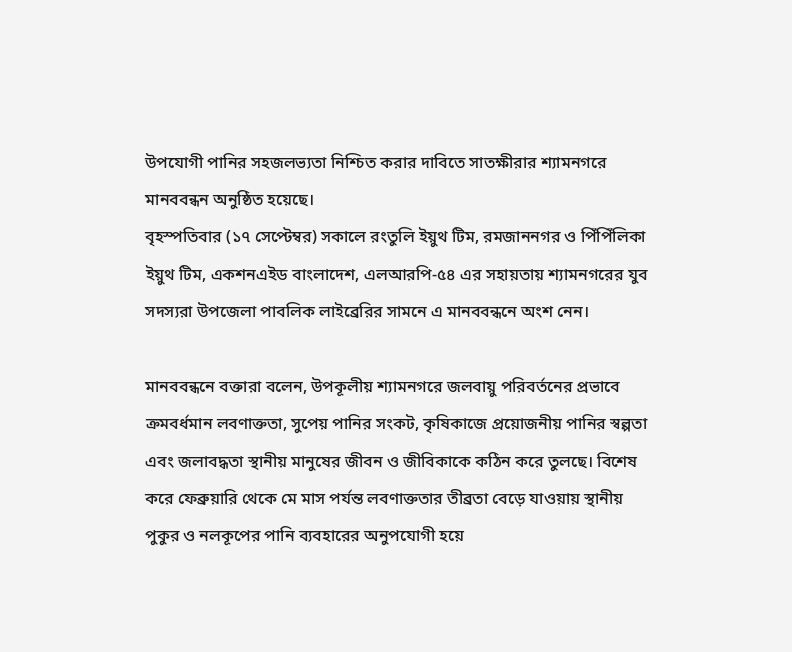উপযোগী পানির সহজলভ্যতা নিশ্চিত করার দাবিতে সাতক্ষীরার শ্যামনগরে মানববন্ধন অনুষ্ঠিত হয়েছে।
বৃহস্পতিবার (১৭ সেপ্টেম্বর) সকালে রংতুলি ইয়ুথ টিম, রমজাননগর ও পিঁপিঁলিকা ইয়ুথ টিম, একশনএইড বাংলাদেশ, এলআরপি-৫৪ এর সহায়তায় শ্যামনগরের যুব সদস্যরা উপজেলা পাবলিক লাইব্রেরির সামনে এ মানববন্ধনে অংশ নেন।

মানববন্ধনে বক্তারা বলেন, উপকূলীয় শ্যামনগরে জলবায়ু পরিবর্তনের প্রভাবে ক্রমবর্ধমান লবণাক্ততা, সুপেয় পানির সংকট, কৃষিকাজে প্রয়োজনীয় পানির স্বল্পতা এবং জলাবদ্ধতা স্থানীয় মানুষের জীবন ও জীবিকাকে কঠিন করে তুলছে। বিশেষ করে ফেব্রুয়ারি থেকে মে মাস পর্যন্ত লবণাক্ততার তীব্রতা বেড়ে যাওয়ায় স্থানীয় পুকুর ও নলকূপের পানি ব্যবহারের অনুপযোগী হয়ে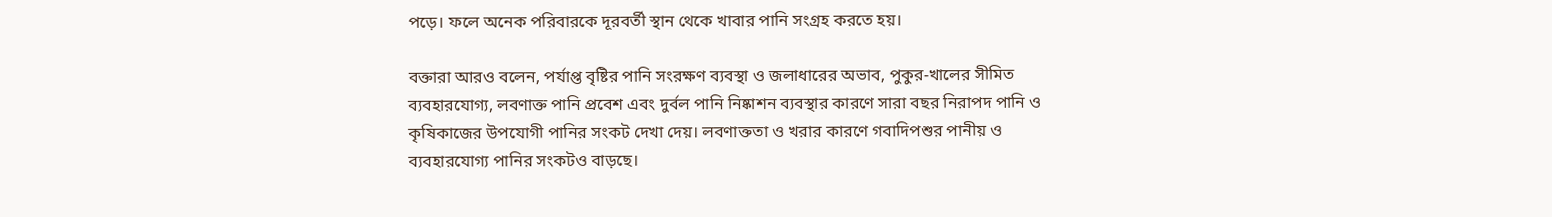পড়ে। ফলে অনেক পরিবারকে দূরবর্তী স্থান থেকে খাবার পানি সংগ্রহ করতে হয়।

বক্তারা আরও বলেন, পর্যাপ্ত বৃষ্টির পানি সংরক্ষণ ব্যবস্থা ও জলাধারের অভাব, পুকুর-খালের সীমিত ব্যবহারযোগ্য, লবণাক্ত পানি প্রবেশ এবং দুর্বল পানি নিষ্কাশন ব্যবস্থার কারণে সারা বছর নিরাপদ পানি ও কৃষিকাজের উপযোগী পানির সংকট দেখা দেয়। লবণাক্ততা ও খরার কারণে গবাদিপশুর পানীয় ও ব্যবহারযোগ্য পানির সংকটও বাড়ছে।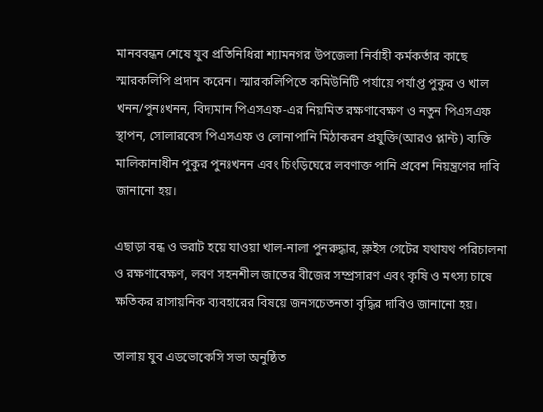মানববন্ধন শেষে যুব প্রতিনিধিরা শ্যামনগর উপজেলা নির্বাহী কর্মকর্তার কাছে স্মারকলিপি প্রদান করেন। স্মারকলিপিতে কমিউনিটি পর্যায়ে পর্যাপ্ত পুকুর ও খাল খনন/পুনঃখনন, বিদ্যমান পিএসএফ-এর নিয়মিত রক্ষণাবেক্ষণ ও নতুন পিএসএফ স্থাপন, সোলারবেস পিএসএফ ও লোনাপানি মিঠাকরন প্রযুক্তি(আরও প্লান্ট) ব্যক্তি মালিকানাধীন পুকুর পুনঃখনন এবং চিংড়িঘেরে লবণাক্ত পানি প্রবেশ নিয়ন্ত্রণের দাবি জানানো হয়।

এছাড়া বন্ধ ও ভরাট হয়ে যাওয়া খাল-নালা পুনরুদ্ধার, স্লুইস গেটের যথাযথ পরিচালনা ও রক্ষণাবেক্ষণ, লবণ সহনশীল জাতের বীজের সম্প্রসারণ এবং কৃষি ও মৎস্য চাষে ক্ষতিকর রাসায়নিক ব্যবহারের বিষয়ে জনসচেতনতা বৃদ্ধির দাবিও জানানো হয়।

তালায় যুব এডভোকেসি সভা অনুষ্ঠিত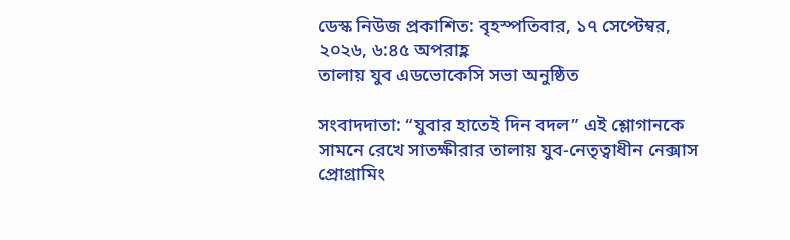ডেস্ক নিউজ প্রকাশিত: বৃহস্পতিবার, ১৭ সেপ্টেম্বর, ২০২৬, ৬:৪৫ অপরাহ্ণ
তালায় যুব এডভোকেসি সভা অনুষ্ঠিত

সংবাদদাতা: “যুবার হাতেই দিন বদল” এই শ্লোগানকে সামনে রেখে সাতক্ষীরার তালায় যুব-নেতৃত্বাধীন নেক্সাস প্রোগ্রামিং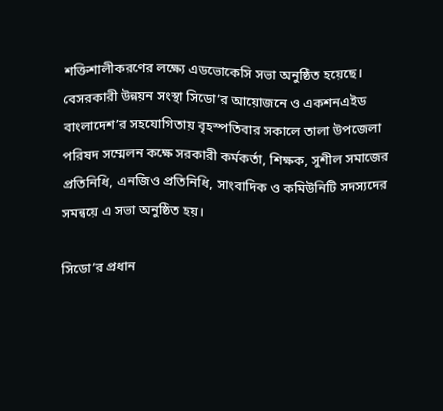শক্তিশালীকরণের লক্ষ্যে এডভোকেসি সভা অনুষ্ঠিত হয়েছে। বেসরকারী উন্নয়ন সংস্থা সিডো’র আয়োজনে ও একশনএইড বাংলাদেশ’র সহযোগিতায় বৃহস্পতিবার সকালে তালা উপজেলা পরিষদ সম্মেলন কক্ষে সরকারী কর্মকর্তা, শিক্ষক, সুশীল সমাজের প্রতিনিধি, এনজিও প্রতিনিধি, সাংবাদিক ও কমিউনিটি সদস্যদের সমন্বয়ে এ সভা অনুষ্ঠিত হয়।

সিডো’র প্রধান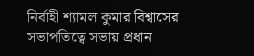নির্বাহী শ্যামল কুমার বিশ্বাসের সভাপতিত্বে সভায় প্রধান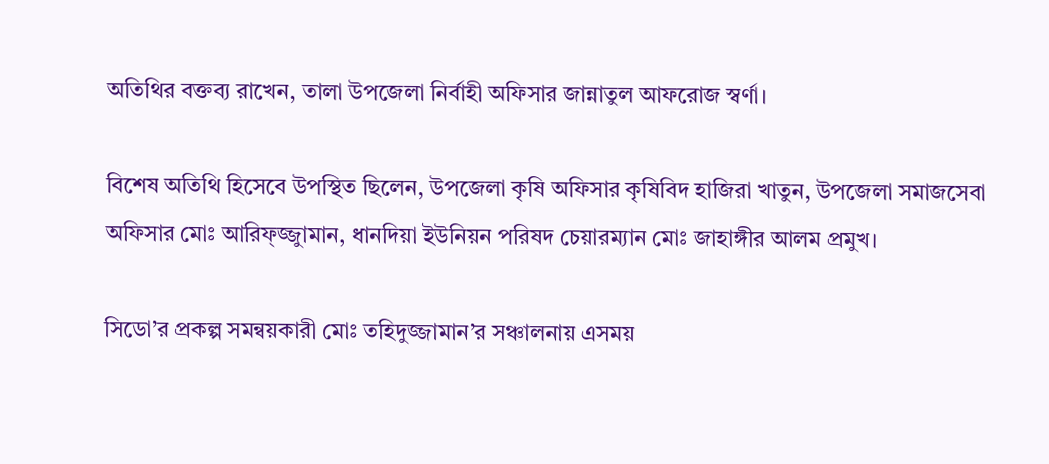অতিথির বক্তব্য রাখেন, তালা উপজেলা নির্বাহী অফিসার জান্নাতুল আফরোজ স্বর্ণা।

বিশেষ অতিথি হিসেবে উপস্থিত ছিলেন, উপজেলা কৃষি অফিসার কৃষিবিদ হাজিরা খাতুন, উপজেলা সমাজসেবা অফিসার মোঃ আরিফ্জ্জুামান, ধানদিয়া ইউনিয়ন পরিষদ চেয়ারম্যান মোঃ জাহাঙ্গীর আলম প্রমুখ।

সিডো’র প্রকল্প সমন্বয়কারী মোঃ তহিদুজ্জামান’র সঞ্চালনায় এসময়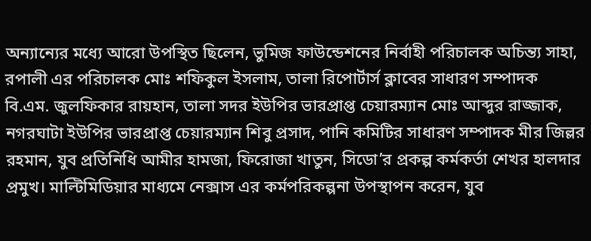অন্যান্যের মধ্যে আরো উপস্থিত ছিলেন, ভুমিজ ফাউন্ডেশনের নির্বাহী পরিচালক অচিন্ত্য সাহা, রপালী এর পরিচালক মোঃ শফিকুল ইসলাম, তালা রিপোর্টার্স ক্লাবের সাধারণ সম্পাদক বি.এম. জুলফিকার রায়হান, তালা সদর ইউপির ভারপ্রাপ্ত চেয়ারম্যান মোঃ আব্দুর রাজ্জাক, নগরঘাটা ইউপির ভারপ্রাপ্ত চেয়ারম্যান শিবু প্রসাদ, পানি কমিটির সাধারণ সম্পাদক মীর জিল্লর রহমান, যুব প্রতিনিধি আমীর হামজা, ফিরোজা খাতুন, সিডো’র প্রকল্প কর্মকর্তা শেখর হালদার প্রমুখ। মাল্টিমিডিয়ার মাধ্যমে নেক্সাস এর কর্মপরিকল্পনা উপস্থাপন করেন, যুব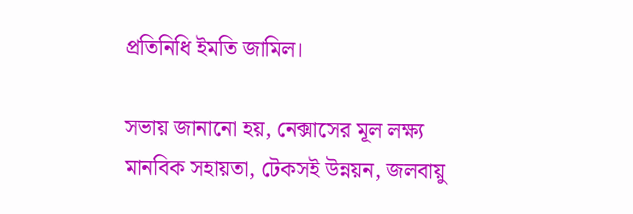প্রতিনিধি ইমতি জামিল।

সভায় জানানো হয়, নেক্সাসের মূল লক্ষ্য মানবিক সহায়তা, টেকসই উন্নয়ন, জলবায়ু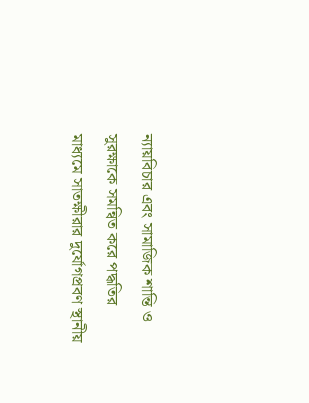ন্যায়বিচার এবং সামাজিক শান্তি ও সুরক্ষাকে সমন্বিত করে পদ্ধতির মাধ্যমে সাতক্ষীরার দুর্যোগপ্রবণ স্থানীয়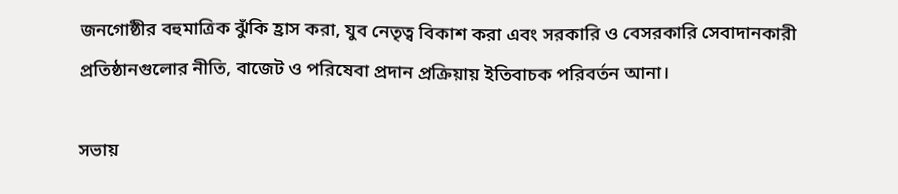জনগোষ্ঠীর বহুমাত্রিক ঝুঁকি হ্রাস করা, যুব নেতৃত্ব বিকাশ করা এবং সরকারি ও বেসরকারি সেবাদানকারী প্রতিষ্ঠানগুলোর নীতি, বাজেট ও পরিষেবা প্রদান প্রক্রিয়ায় ইতিবাচক পরিবর্তন আনা।

সভায়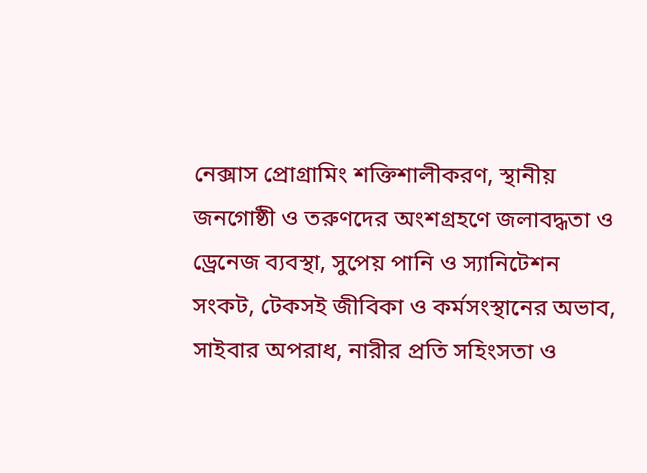নেক্সাস প্রোগ্রামিং শক্তিশালীকরণ, স্থানীয় জনগোষ্ঠী ও তরুণদের অংশগ্রহণে জলাবদ্ধতা ও ড্রেনেজ ব্যবস্থা, সুপেয় পানি ও স্যানিটেশন সংকট, টেকসই জীবিকা ও কর্মসংস্থানের অভাব, সাইবার অপরাধ, নারীর প্রতি সহিংসতা ও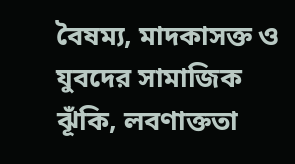বৈষম্য, মাদকাসক্ত ও যুবদের সামাজিক ঝূঁকি, লবণাক্ততা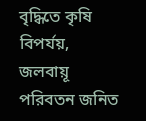বৃদ্ধিতে কৃষি বিপর্যয়, জলবায়ূ পরিবতন জনিত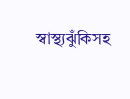স্বাস্থ্যঝুঁকিসহ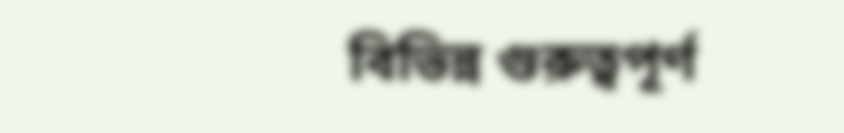বিভিন্ন গুরুত্বপূর্ণ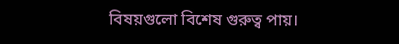বিষয়গুলো বিশেষ গুরুত্ব পায়।